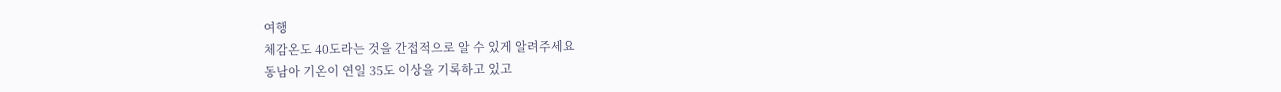여행
체감온도 40도라는 것을 간접적으로 알 수 있게 알려주세요
동남아 기온이 연일 35도 이상을 기록하고 있고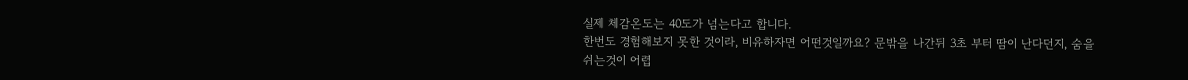실제 체감온도는 40도가 넘는다고 합니다.
한번도 경험해보지 못한 것이라, 비유하자면 어떤것일까요? 문밖을 나간뒤 3초 부터 땀이 난다던지, 숨을 쉬는것이 어렵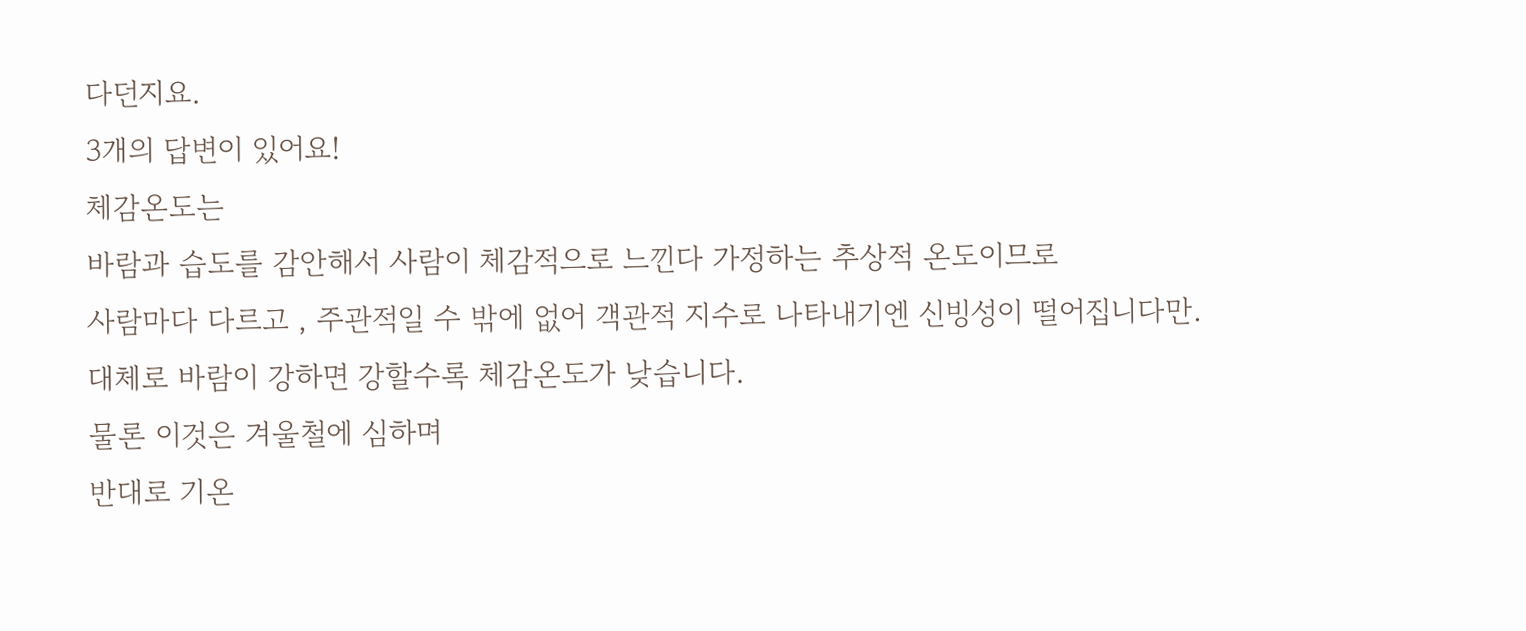다던지요.
3개의 답변이 있어요!
체감온도는
바람과 습도를 감안해서 사람이 체감적으로 느낀다 가정하는 추상적 온도이므로
사람마다 다르고 , 주관적일 수 밖에 없어 객관적 지수로 나타내기엔 신빙성이 떨어집니다만.
대체로 바람이 강하면 강할수록 체감온도가 낮습니다.
물론 이것은 겨울철에 심하며
반대로 기온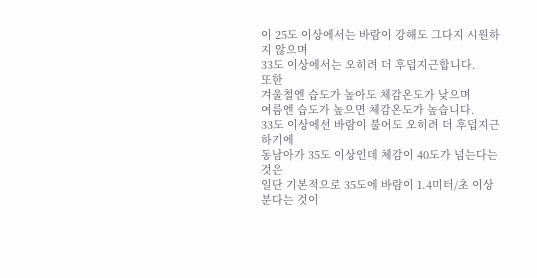이 25도 이상에서는 바람이 강해도 그다지 시원하지 않으며
33도 이상에서는 오히려 더 후덥지근합니다.
또한
겨울철엔 습도가 높아도 체감온도가 낮으며
여름엔 습도가 높으면 체감온도가 높습니다.
33도 이상에선 바람이 불어도 오히려 더 후덥지근 하기에
동남아가 35도 이상인데 체감이 40도가 넘는다는 것은
일단 기본적으로 35도에 바람이 1.4미터/초 이상 분다는 것이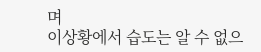며
이상황에서 습도는 알 수 없으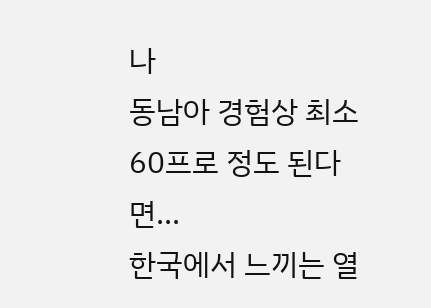나
동남아 경험상 최소 60프로 정도 된다면...
한국에서 느끼는 열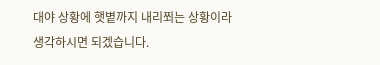대야 상황에 햇볕까지 내리쬐는 상황이라
생각하시면 되겠습니다.